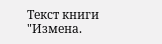Текст книги "Измена.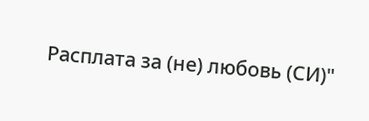Расплата за (не) любовь (СИ)"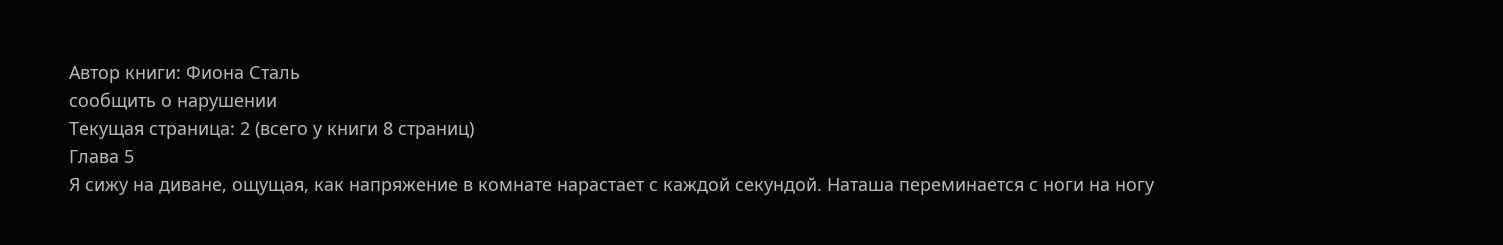Автор книги: Фиона Сталь
сообщить о нарушении
Текущая страница: 2 (всего у книги 8 страниц)
Глава 5
Я сижу на диване, ощущая, как напряжение в комнате нарастает с каждой секундой. Наташа переминается с ноги на ногу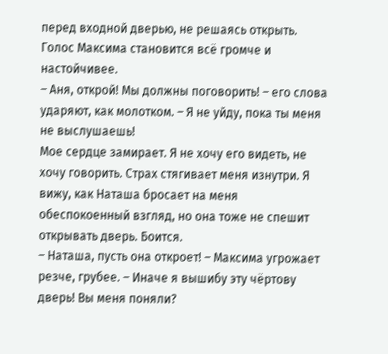перед входной дверью, не решаясь открыть. Голос Максима становится всё громче и настойчивее.
– Аня, открой! Мы должны поговорить! – его слова ударяют, как молотком. – Я не уйду, пока ты меня не выслушаешь!
Мое сердце замирает. Я не хочу его видеть, не хочу говорить. Страх стягивает меня изнутри. Я вижу, как Наташа бросает на меня обеспокоенный взгляд, но она тоже не спешит открывать дверь. Боится.
– Наташа, пусть она откроет! – Максима угрожает резче, грубее. – Иначе я вышибу эту чёртову дверь! Вы меня поняли?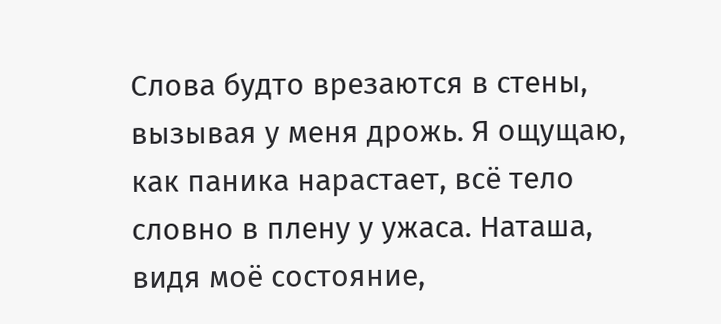Слова будто врезаются в стены, вызывая у меня дрожь. Я ощущаю, как паника нарастает, всё тело словно в плену у ужаса. Наташа, видя моё состояние,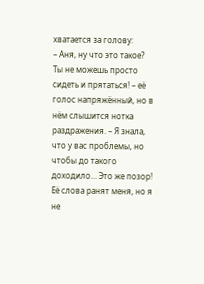хватается за голову:
– Аня, ну что это такое? Ты не можешь просто сидеть и прятаться! – её голос напряжённый, но в нём слышится нотка раздражения. – Я знала, что у вас проблемы, но чтобы до такого доходило… Это же позор!
Её слова ранят меня, но я не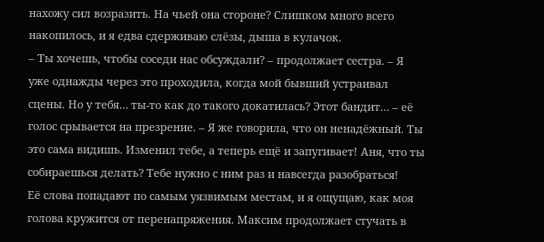нахожу сил возразить. На чьей она стороне? Слишком много всего накопилось, и я едва сдерживаю слёзы, дыша в кулачок.
– Ты хочешь, чтобы соседи нас обсуждали? – продолжает сестра. – Я уже однажды через это проходила, когда мой бывший устраивал сцены. Но у тебя… ты-то как до такого докатилась? Этот бандит… – её голос срывается на презрение. – Я же говорила, что он ненадёжный. Ты это сама видишь. Изменил тебе, а теперь ещё и запугивает! Аня, что ты собираешься делать? Тебе нужно с ним раз и навсегда разобраться!
Её слова попадают по самым уязвимым местам, и я ощущаю, как моя голова кружится от перенапряжения. Максим продолжает стучать в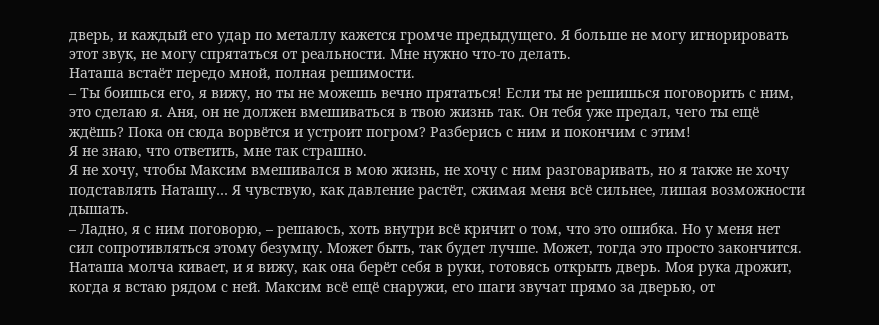дверь, и каждый его удар по металлу кажется громче предыдущего. Я больше не могу игнорировать этот звук, не могу спрятаться от реальности. Мне нужно что-то делать.
Наташа встаёт передо мной, полная решимости.
– Ты боишься его, я вижу, но ты не можешь вечно прятаться! Если ты не решишься поговорить с ним, это сделаю я. Аня, он не должен вмешиваться в твою жизнь так. Он тебя уже предал, чего ты ещё ждёшь? Пока он сюда ворвётся и устроит погром? Разберись с ним и покончим с этим!
Я не знаю, что ответить, мне так страшно.
Я не хочу, чтобы Максим вмешивался в мою жизнь, не хочу с ним разговаривать, но я также не хочу подставлять Наташу… Я чувствую, как давление растёт, сжимая меня всё сильнее, лишая возможности дышать.
– Ладно, я с ним поговорю, – решаюсь, хоть внутри всё кричит о том, что это ошибка. Но у меня нет сил сопротивляться этому безумцу. Может быть, так будет лучше. Может, тогда это просто закончится.
Наташа молча кивает, и я вижу, как она берёт себя в руки, готовясь открыть дверь. Моя рука дрожит, когда я встаю рядом с ней. Максим всё ещё снаружи, его шаги звучат прямо за дверью, от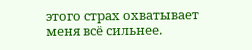этого страх охватывает меня всё сильнее.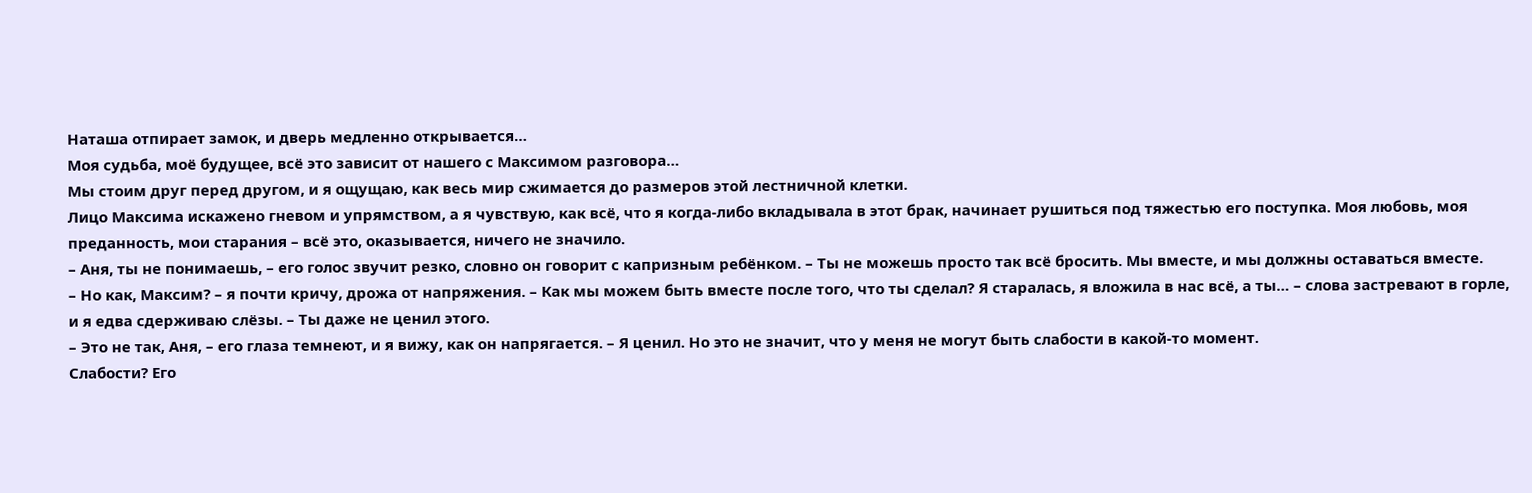Наташа отпирает замок, и дверь медленно открывается…
Моя судьба, моё будущее, всё это зависит от нашего с Максимом разговора…
Мы стоим друг перед другом, и я ощущаю, как весь мир сжимается до размеров этой лестничной клетки.
Лицо Максима искажено гневом и упрямством, а я чувствую, как всё, что я когда-либо вкладывала в этот брак, начинает рушиться под тяжестью его поступка. Моя любовь, моя преданность, мои старания – всё это, оказывается, ничего не значило.
– Аня, ты не понимаешь, – его голос звучит резко, словно он говорит с капризным ребёнком. – Ты не можешь просто так всё бросить. Мы вместе, и мы должны оставаться вместе.
– Но как, Максим? – я почти кричу, дрожа от напряжения. – Как мы можем быть вместе после того, что ты сделал? Я старалась, я вложила в нас всё, а ты… – слова застревают в горле, и я едва сдерживаю слёзы. – Ты даже не ценил этого.
– Это не так, Аня, – его глаза темнеют, и я вижу, как он напрягается. – Я ценил. Но это не значит, что у меня не могут быть слабости в какой-то момент.
Слабости? Его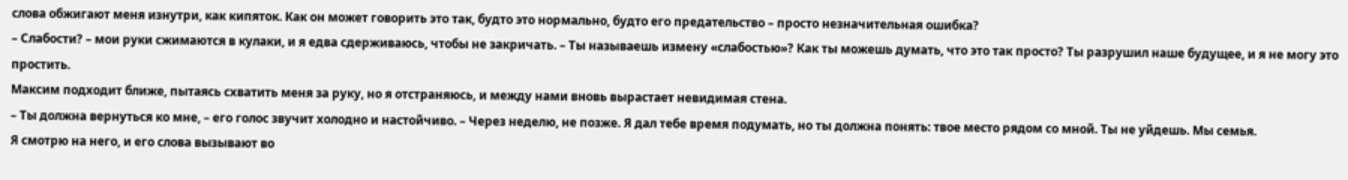слова обжигают меня изнутри, как кипяток. Как он может говорить это так, будто это нормально, будто его предательство – просто незначительная ошибка?
– Слабости? – мои руки сжимаются в кулаки, и я едва сдерживаюсь, чтобы не закричать. – Ты называешь измену «слабостью»? Как ты можешь думать, что это так просто? Ты разрушил наше будущее, и я не могу это простить.
Максим подходит ближе, пытаясь схватить меня за руку, но я отстраняюсь, и между нами вновь вырастает невидимая стена.
– Ты должна вернуться ко мне, – его голос звучит холодно и настойчиво. – Через неделю, не позже. Я дал тебе время подумать, но ты должна понять: твое место рядом со мной. Ты не уйдешь. Мы семья.
Я смотрю на него, и его слова вызывают во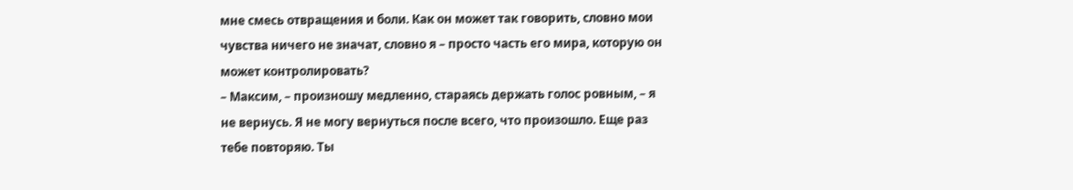мне смесь отвращения и боли. Как он может так говорить, словно мои чувства ничего не значат, словно я – просто часть его мира, которую он может контролировать?
– Максим, – произношу медленно, стараясь держать голос ровным, – я не вернусь. Я не могу вернуться после всего, что произошло. Еще раз тебе повторяю. Ты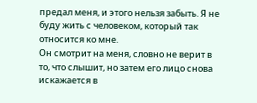предал меня, и этого нельзя забыть. Я не буду жить с человеком, который так относится ко мне.
Он смотрит на меня, словно не верит в то, что слышит, но затем его лицо снова искажается в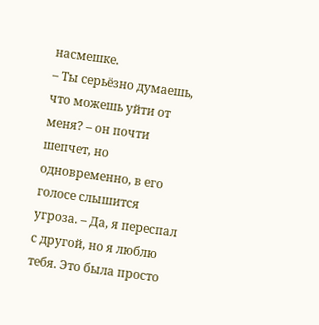насмешке.
– Ты серьёзно думаешь, что можешь уйти от меня? – он почти шепчет, но одновременно, в его голосе слышится угроза. – Да, я переспал с другой, но я люблю тебя. Это была просто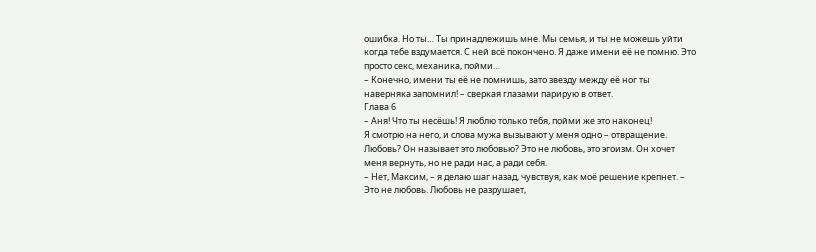ошибка. Но ты… Ты принадлежишь мне. Мы семья, и ты не можешь уйти когда тебе вздумается. С ней всё покончено. Я даже имени её не помню. Это просто секс, механика, пойми…
– Конечно, имени ты её не помнишь, зато звезду между её ног ты наверняка запомнил! – сверкая глазами парирую в ответ.
Глава 6
– Аня! Что ты несёшь! Я люблю только тебя, пойми же это наконец!
Я смотрю на него, и слова мужа вызывают у меня одно – отвращение.
Любовь? Он называет это любовью? Это не любовь, это эгоизм. Он хочет меня вернуть, но не ради нас, а ради себя.
– Нет, Максим, – я делаю шаг назад, чувствуя, как моё решение крепнет. – Это не любовь. Любовь не разрушает,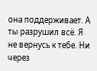она поддерживает. А ты разрушил всё. Я не вернусь к тебе. Ни через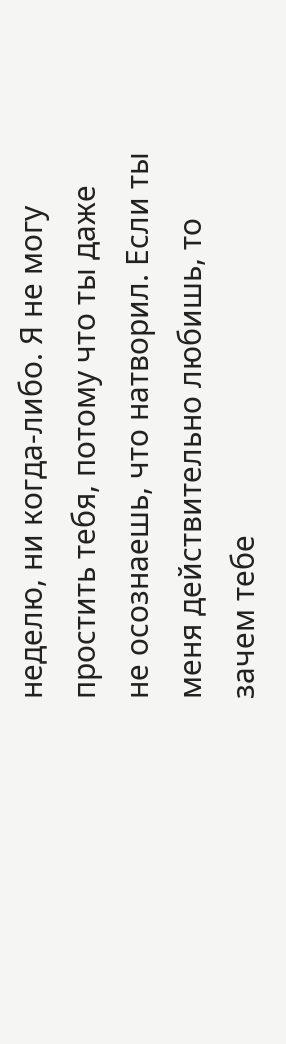неделю, ни когда-либо. Я не могу простить тебя, потому что ты даже не осознаешь, что натворил. Если ты меня действительно любишь, то зачем тебе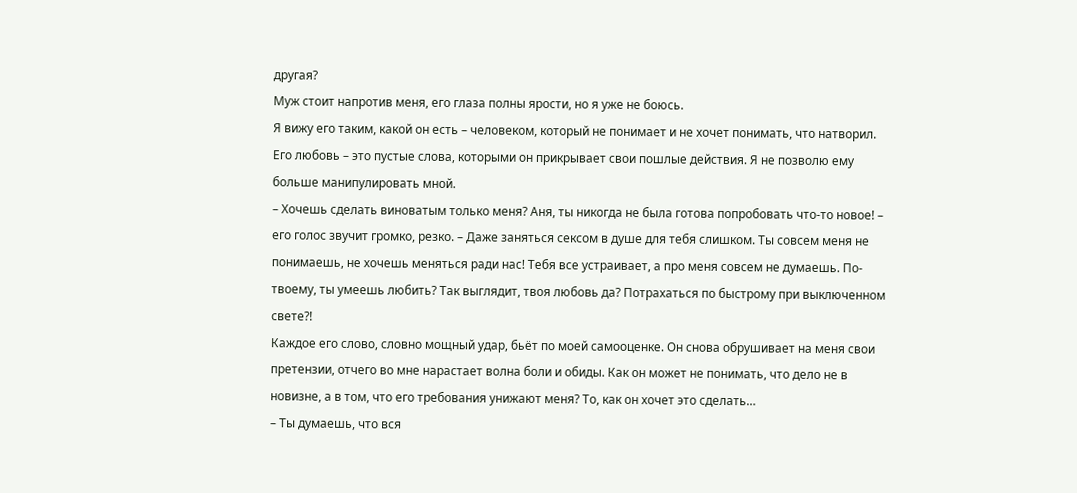другая?
Муж стоит напротив меня, его глаза полны ярости, но я уже не боюсь.
Я вижу его таким, какой он есть – человеком, который не понимает и не хочет понимать, что натворил. Его любовь – это пустые слова, которыми он прикрывает свои пошлые действия. Я не позволю ему больше манипулировать мной.
– Хочешь сделать виноватым только меня? Аня, ты никогда не была готова попробовать что-то новое! – его голос звучит громко, резко. – Даже заняться сексом в душе для тебя слишком. Ты совсем меня не понимаешь, не хочешь меняться ради нас! Тебя все устраивает, а про меня совсем не думаешь. По-твоему, ты умеешь любить? Так выглядит, твоя любовь да? Потрахаться по быстрому при выключенном свете?!
Каждое его слово, словно мощный удар, бьёт по моей самооценке. Он снова обрушивает на меня свои претензии, отчего во мне нарастает волна боли и обиды. Как он может не понимать, что дело не в новизне, а в том, что его требования унижают меня? То, как он хочет это сделать…
– Ты думаешь, что вся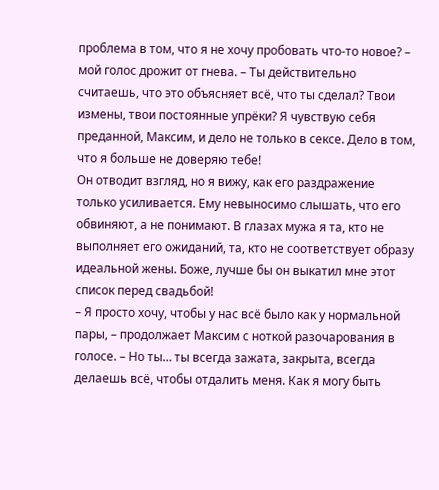проблема в том, что я не хочу пробовать что-то новое? – мой голос дрожит от гнева. – Ты действительно считаешь, что это объясняет всё, что ты сделал? Твои измены, твои постоянные упрёки? Я чувствую себя преданной, Максим, и дело не только в сексе. Дело в том, что я больше не доверяю тебе!
Он отводит взгляд, но я вижу, как его раздражение только усиливается. Ему невыносимо слышать, что его обвиняют, а не понимают. В глазах мужа я та, кто не выполняет его ожиданий, та, кто не соответствует образу идеальной жены. Боже, лучше бы он выкатил мне этот список перед свадьбой!
– Я просто хочу, чтобы у нас всё было как у нормальной пары, – продолжает Максим с ноткой разочарования в голосе. – Но ты… ты всегда зажата, закрыта, всегда делаешь всё, чтобы отдалить меня. Как я могу быть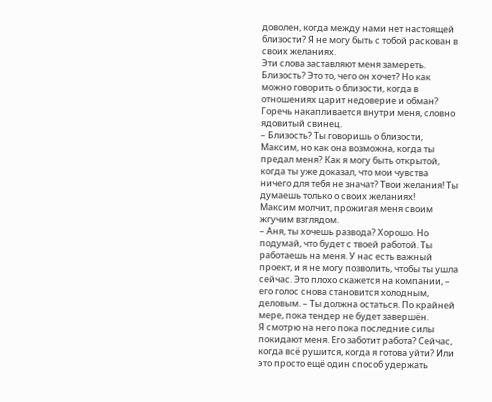доволен, когда между нами нет настоящей близости? Я не могу быть с тобой раскован в своих желаниях.
Эти слова заставляют меня замереть. Близость? Это то, чего он хочет? Но как можно говорить о близости, когда в отношениях царит недоверие и обман? Горечь накапливается внутри меня, словно ядовитый свинец.
– Близость? Ты говоришь о близости, Максим, но как она возможна, когда ты предал меня? Как я могу быть открытой, когда ты уже доказал, что мои чувства ничего для тебя не значат? Твои желания! Ты думаешь только о своих желаниях!
Максим молчит, прожигая меня своим жгучим взглядом.
– Аня, ты хочешь развода? Хорошо. Но подумай, что будет с твоей работой. Ты работаешь на меня. У нас есть важный проект, и я не могу позволить, чтобы ты ушла сейчас. Это плохо скажется на компании, – его голос снова становится холодным, деловым. – Ты должна остаться. По крайней мере, пока тендер не будет завершён.
Я смотрю на него пока последние силы покидают меня. Его заботит работа? Сейчас, когда всё рушится, когда я готова уйти? Или это просто ещё один способ удержать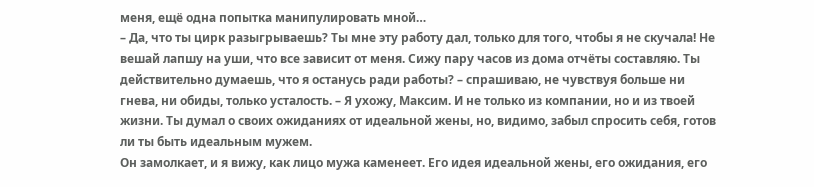меня, ещё одна попытка манипулировать мной…
– Да, что ты цирк разыгрываешь? Ты мне эту работу дал, только для того, чтобы я не скучала! Не вешай лапшу на уши, что все зависит от меня. Сижу пару часов из дома отчёты составляю. Ты действительно думаешь, что я останусь ради работы? – спрашиваю, не чувствуя больше ни гнева, ни обиды, только усталость. – Я ухожу, Максим. И не только из компании, но и из твоей жизни. Ты думал о своих ожиданиях от идеальной жены, но, видимо, забыл спросить себя, готов ли ты быть идеальным мужем.
Он замолкает, и я вижу, как лицо мужа каменеет. Его идея идеальной жены, его ожидания, его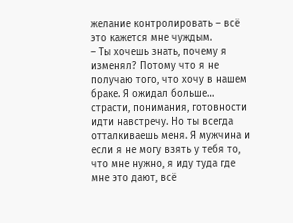желание контролировать – всё это кажется мне чуждым.
– Ты хочешь знать, почему я изменял? Потому что я не получаю того, что хочу в нашем браке. Я ожидал больше… страсти, понимания, готовности идти навстречу. Но ты всегда отталкиваешь меня. Я мужчина и если я не могу взять у тебя то, что мне нужно, я иду туда где мне это дают, всё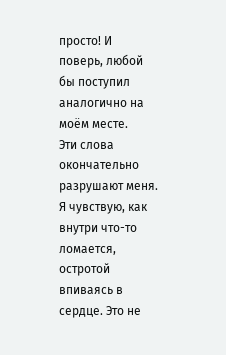просто! И поверь, любой бы поступил аналогично на моём месте.
Эти слова окончательно разрушают меня. Я чувствую, как внутри что-то ломается, остротой впиваясь в сердце. Это не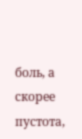боль, а скорее пустота,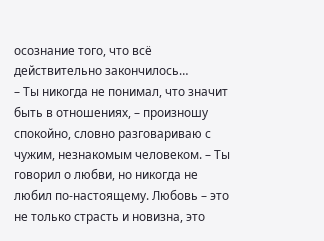осознание того, что всё действительно закончилось…
– Ты никогда не понимал, что значит быть в отношениях, – произношу спокойно, словно разговариваю с чужим, незнакомым человеком. – Ты говорил о любви, но никогда не любил по-настоящему. Любовь – это не только страсть и новизна, это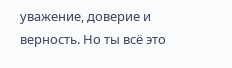уважение, доверие и верность. Но ты всё это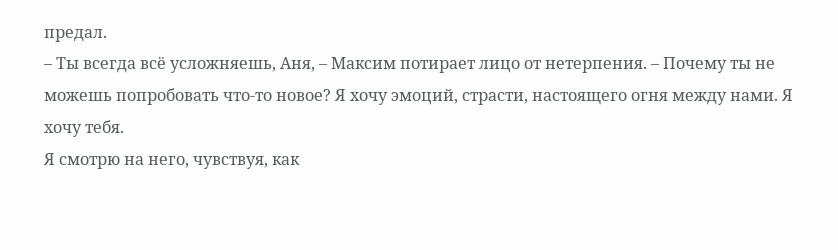предал.
– Ты всегда всё усложняешь, Аня, – Максим потирает лицо от нетерпения. – Почему ты не можешь попробовать что-то новое? Я хочу эмоций, страсти, настоящего огня между нами. Я хочу тебя.
Я смотрю на него, чувствуя, как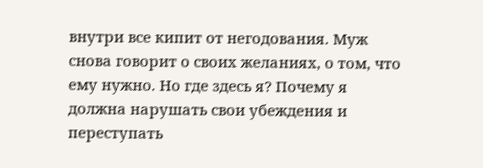внутри все кипит от негодования. Муж снова говорит о своих желаниях, о том, что ему нужно. Но где здесь я? Почему я должна нарушать свои убеждения и переступать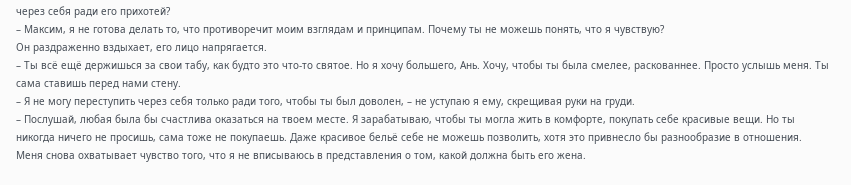через себя ради его прихотей?
– Максим, я не готова делать то, что противоречит моим взглядам и принципам. Почему ты не можешь понять, что я чувствую?
Он раздраженно вздыхает, его лицо напрягается.
– Ты всё ещё держишься за свои табу, как будто это что-то святое. Но я хочу большего, Ань. Хочу, чтобы ты была смелее, раскованнее. Просто услышь меня. Ты сама ставишь перед нами стену.
– Я не могу переступить через себя только ради того, чтобы ты был доволен, – не уступаю я ему, скрещивая руки на груди.
– Послушай, любая была бы счастлива оказаться на твоем месте. Я зарабатываю, чтобы ты могла жить в комфорте, покупать себе красивые вещи. Но ты никогда ничего не просишь, сама тоже не покупаешь. Даже красивое бельё себе не можешь позволить, хотя это привнесло бы разнообразие в отношения.
Меня снова охватывает чувство того, что я не вписываюсь в представления о том, какой должна быть его жена.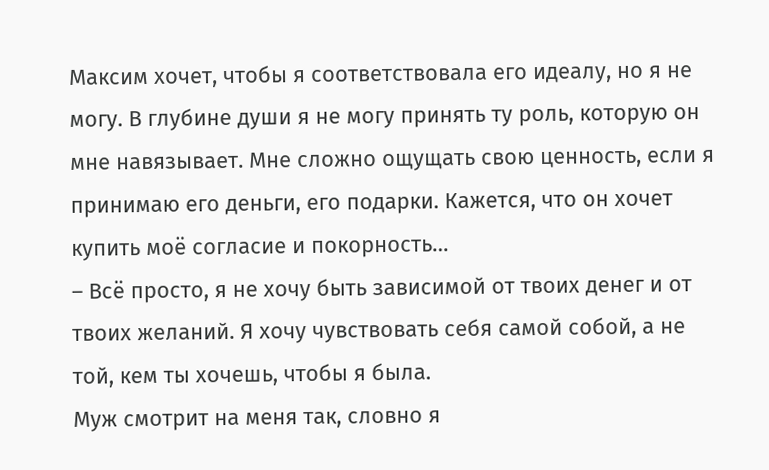Максим хочет, чтобы я соответствовала его идеалу, но я не могу. В глубине души я не могу принять ту роль, которую он мне навязывает. Мне сложно ощущать свою ценность, если я принимаю его деньги, его подарки. Кажется, что он хочет купить моё согласие и покорность…
– Всё просто, я не хочу быть зависимой от твоих денег и от твоих желаний. Я хочу чувствовать себя самой собой, а не той, кем ты хочешь, чтобы я была.
Муж смотрит на меня так, словно я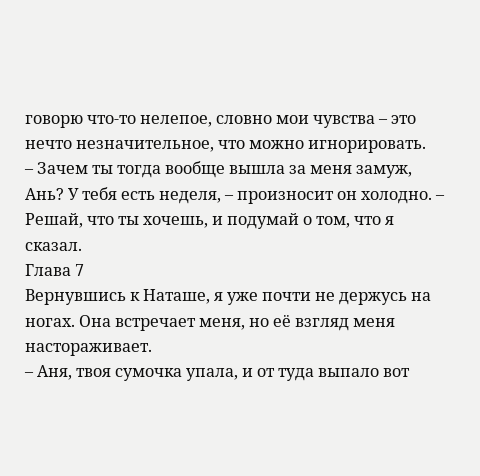говорю что-то нелепое, словно мои чувства – это нечто незначительное, что можно игнорировать.
– Зачем ты тогда вообще вышла за меня замуж, Ань? У тебя есть неделя, – произносит он холодно. – Решай, что ты хочешь, и подумай о том, что я сказал.
Глава 7
Вернувшись к Наташе, я уже почти не держусь на ногах. Она встречает меня, но её взгляд меня настораживает.
– Аня, твоя сумочка упала, и от туда выпало вот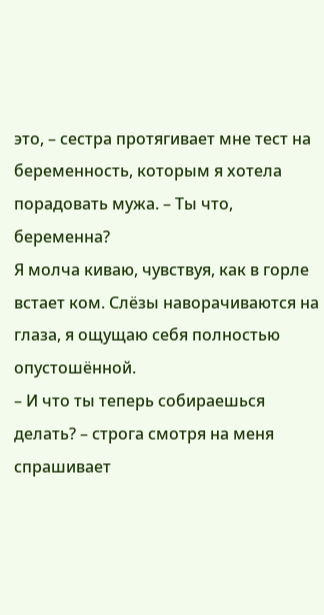это, – сестра протягивает мне тест на беременность, которым я хотела порадовать мужа. – Ты что, беременна?
Я молча киваю, чувствуя, как в горле встает ком. Слёзы наворачиваются на глаза, я ощущаю себя полностью опустошённой.
– И что ты теперь собираешься делать? – строга смотря на меня спрашивает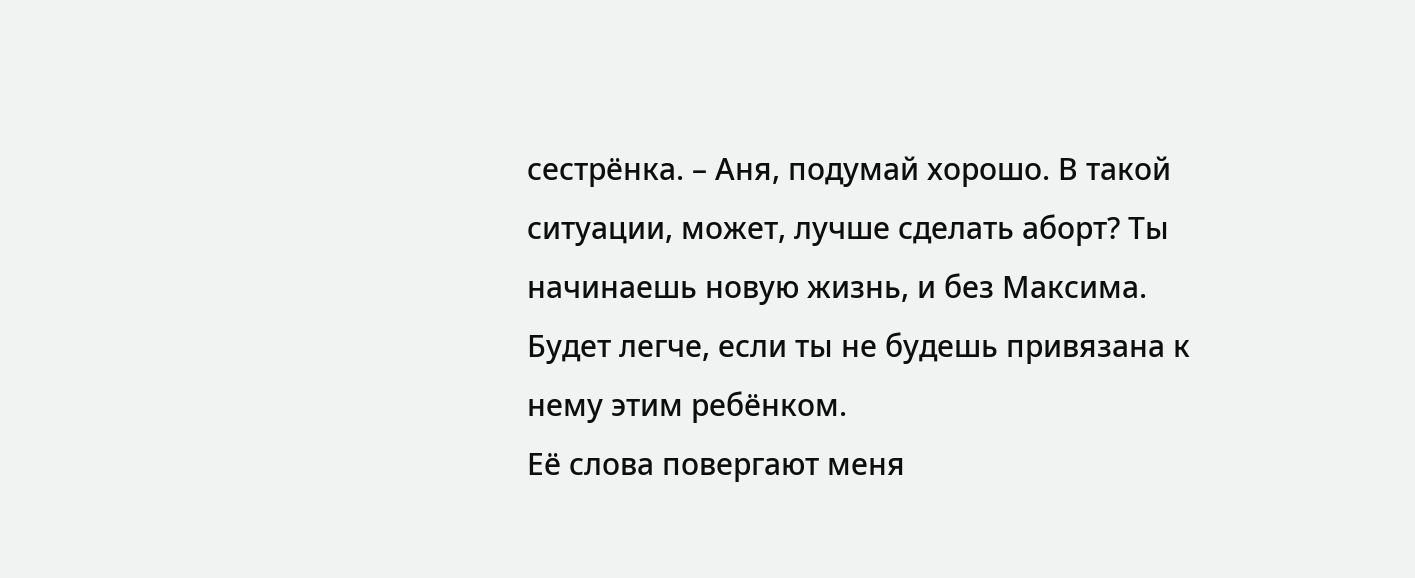сестрёнка. – Аня, подумай хорошо. В такой ситуации, может, лучше сделать аборт? Ты начинаешь новую жизнь, и без Максима. Будет легче, если ты не будешь привязана к нему этим ребёнком.
Её слова повергают меня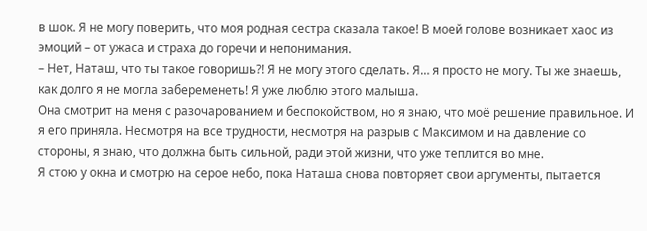в шок. Я не могу поверить, что моя родная сестра сказала такое! В моей голове возникает хаос из эмоций – от ужаса и страха до горечи и непонимания.
– Нет, Наташ, что ты такое говоришь?! Я не могу этого сделать. Я… я просто не могу. Ты же знаешь, как долго я не могла забеременеть! Я уже люблю этого малыша.
Она смотрит на меня с разочарованием и беспокойством, но я знаю, что моё решение правильное. И я его приняла. Несмотря на все трудности, несмотря на разрыв с Максимом и на давление со стороны, я знаю, что должна быть сильной, ради этой жизни, что уже теплится во мне.
Я стою у окна и смотрю на серое небо, пока Наташа снова повторяет свои аргументы, пытается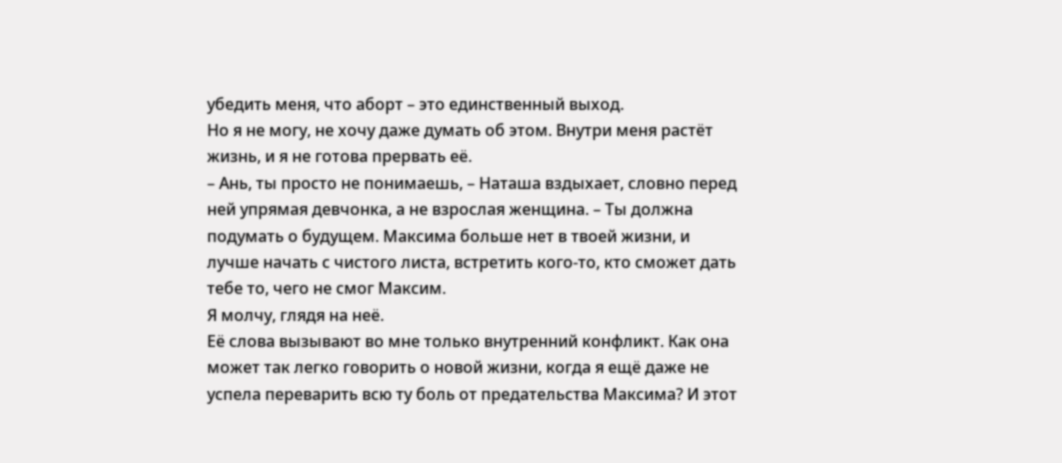убедить меня, что аборт – это единственный выход.
Но я не могу, не хочу даже думать об этом. Внутри меня растёт жизнь, и я не готова прервать её.
– Ань, ты просто не понимаешь, – Наташа вздыхает, словно перед ней упрямая девчонка, а не взрослая женщина. – Ты должна подумать о будущем. Максима больше нет в твоей жизни, и лучше начать с чистого листа, встретить кого-то, кто сможет дать тебе то, чего не смог Максим.
Я молчу, глядя на неё.
Её слова вызывают во мне только внутренний конфликт. Как она может так легко говорить о новой жизни, когда я ещё даже не успела переварить всю ту боль от предательства Максима? И этот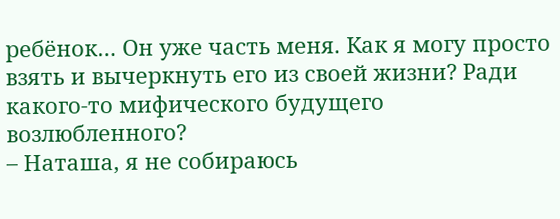ребёнок… Он уже часть меня. Как я могу просто взять и вычеркнуть его из своей жизни? Ради какого-то мифического будущего возлюбленного?
– Наташа, я не собираюсь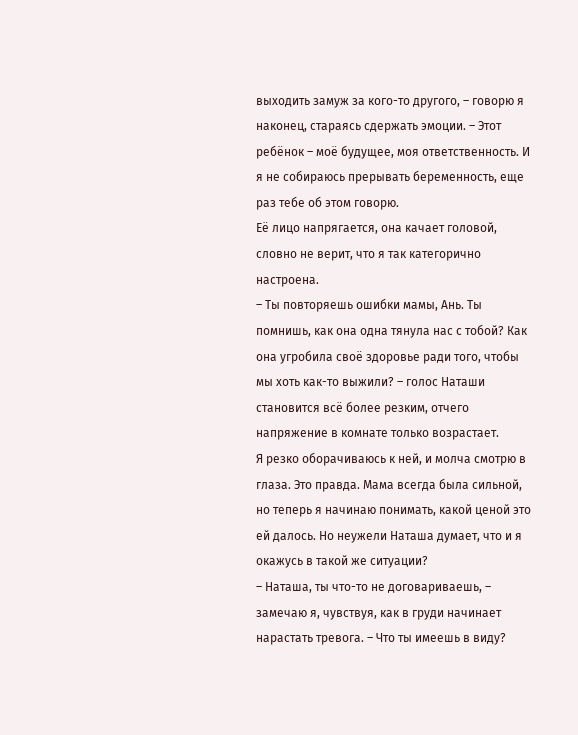выходить замуж за кого-то другого, – говорю я наконец, стараясь сдержать эмоции. – Этот ребёнок – моё будущее, моя ответственность. И я не собираюсь прерывать беременность, еще раз тебе об этом говорю.
Её лицо напрягается, она качает головой, словно не верит, что я так категорично настроена.
– Ты повторяешь ошибки мамы, Ань. Ты помнишь, как она одна тянула нас с тобой? Как она угробила своё здоровье ради того, чтобы мы хоть как-то выжили? – голос Наташи становится всё более резким, отчего напряжение в комнате только возрастает.
Я резко оборачиваюсь к ней, и молча смотрю в глаза. Это правда. Мама всегда была сильной, но теперь я начинаю понимать, какой ценой это ей далось. Но неужели Наташа думает, что и я окажусь в такой же ситуации?
– Наташа, ты что-то не договариваешь, – замечаю я, чувствуя, как в груди начинает нарастать тревога. – Что ты имеешь в виду?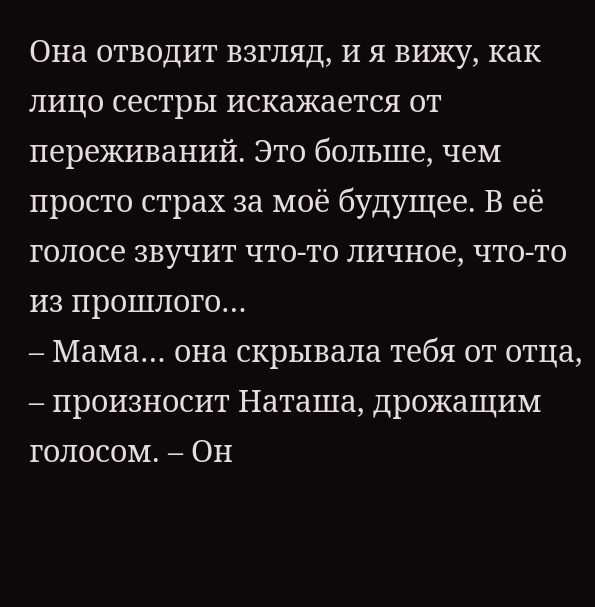Она отводит взгляд, и я вижу, как лицо сестры искажается от переживаний. Это больше, чем просто страх за моё будущее. В её голосе звучит что-то личное, что-то из прошлого…
– Мама… она скрывала тебя от отца, – произносит Наташа, дрожащим голосом. – Он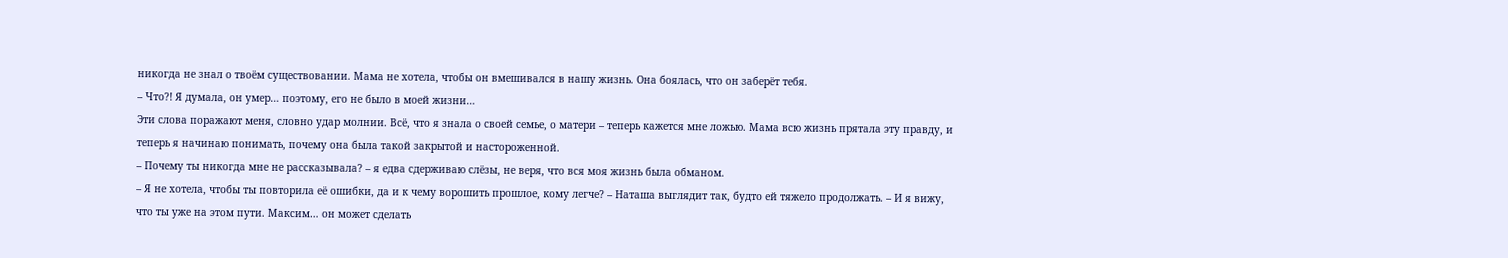никогда не знал о твоём существовании. Мама не хотела, чтобы он вмешивался в нашу жизнь. Она боялась, что он заберёт тебя.
– Что?! Я думала, он умер… поэтому, его не было в моей жизни…
Эти слова поражают меня, словно удар молнии. Всё, что я знала о своей семье, о матери – теперь кажется мне ложью. Мама всю жизнь прятала эту правду, и теперь я начинаю понимать, почему она была такой закрытой и настороженной.
– Почему ты никогда мне не рассказывала? – я едва сдерживаю слёзы, не веря, что вся моя жизнь была обманом.
– Я не хотела, чтобы ты повторила её ошибки, да и к чему ворошить прошлое, кому легче? – Наташа выглядит так, будто ей тяжело продолжать. – И я вижу, что ты уже на этом пути. Максим… он может сделать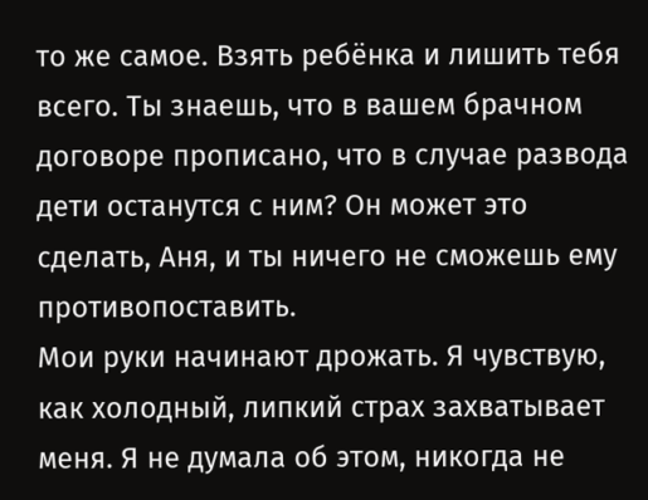то же самое. Взять ребёнка и лишить тебя всего. Ты знаешь, что в вашем брачном договоре прописано, что в случае развода дети останутся с ним? Он может это сделать, Аня, и ты ничего не сможешь ему противопоставить.
Мои руки начинают дрожать. Я чувствую, как холодный, липкий страх захватывает меня. Я не думала об этом, никогда не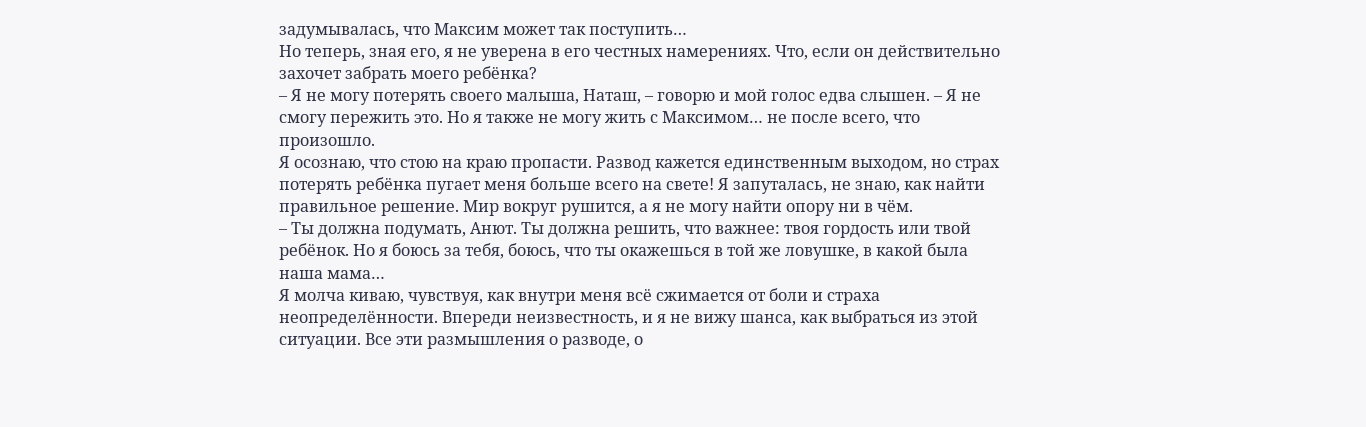задумывалась, что Максим может так поступить…
Но теперь, зная его, я не уверена в его честных намерениях. Что, если он действительно захочет забрать моего ребёнка?
– Я не могу потерять своего малыша, Наташ, – говорю и мой голос едва слышен. – Я не смогу пережить это. Но я также не могу жить с Максимом… не после всего, что произошло.
Я осознаю, что стою на краю пропасти. Развод кажется единственным выходом, но страх потерять ребёнка пугает меня больше всего на свете! Я запуталась, не знаю, как найти правильное решение. Мир вокруг рушится, а я не могу найти опору ни в чём.
– Ты должна подумать, Анют. Ты должна решить, что важнее: твоя гордость или твой ребёнок. Но я боюсь за тебя, боюсь, что ты окажешься в той же ловушке, в какой была наша мама…
Я молча киваю, чувствуя, как внутри меня всё сжимается от боли и страха неопределённости. Впереди неизвестность, и я не вижу шанса, как выбраться из этой ситуации. Все эти размышления о разводе, о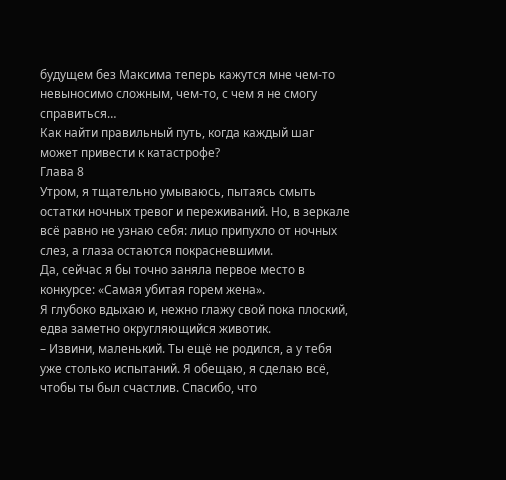будущем без Максима теперь кажутся мне чем-то невыносимо сложным, чем-то, с чем я не смогу справиться…
Как найти правильный путь, когда каждый шаг может привести к катастрофе?
Глава 8
Утром, я тщательно умываюсь, пытаясь смыть остатки ночных тревог и переживаний. Но, в зеркале всё равно не узнаю себя: лицо припухло от ночных слез, а глаза остаются покрасневшими.
Да, сейчас я бы точно заняла первое место в конкурсе: «Самая убитая горем жена».
Я глубоко вдыхаю и, нежно глажу свой пока плоский, едва заметно округляющийся животик.
– Извини, маленький. Ты ещё не родился, а у тебя уже столько испытаний. Я обещаю, я сделаю всё, чтобы ты был счастлив. Спасибо, что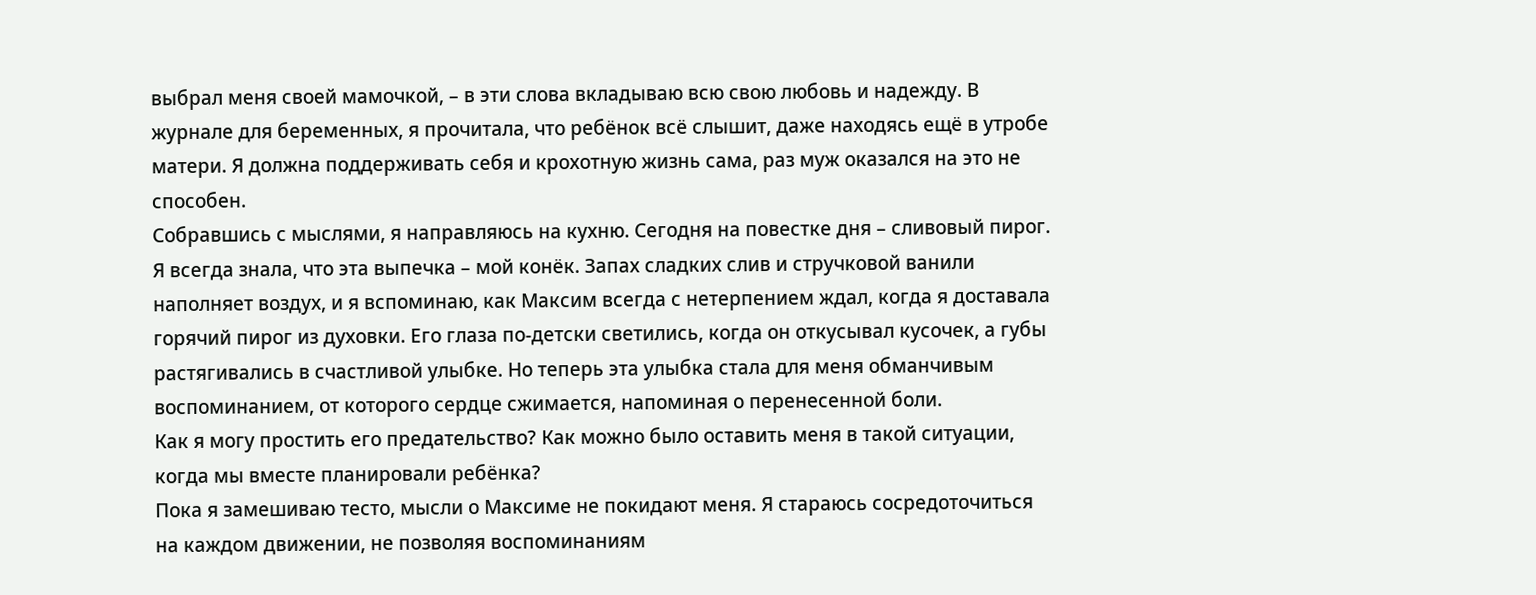выбрал меня своей мамочкой, – в эти слова вкладываю всю свою любовь и надежду. В журнале для беременных, я прочитала, что ребёнок всё слышит, даже находясь ещё в утробе матери. Я должна поддерживать себя и крохотную жизнь сама, раз муж оказался на это не способен.
Собравшись с мыслями, я направляюсь на кухню. Сегодня на повестке дня – сливовый пирог.
Я всегда знала, что эта выпечка – мой конёк. Запах сладких слив и стручковой ванили наполняет воздух, и я вспоминаю, как Максим всегда с нетерпением ждал, когда я доставала горячий пирог из духовки. Его глаза по-детски светились, когда он откусывал кусочек, а губы растягивались в счастливой улыбке. Но теперь эта улыбка стала для меня обманчивым воспоминанием, от которого сердце сжимается, напоминая о перенесенной боли.
Как я могу простить его предательство? Как можно было оставить меня в такой ситуации, когда мы вместе планировали ребёнка?
Пока я замешиваю тесто, мысли о Максиме не покидают меня. Я стараюсь сосредоточиться на каждом движении, не позволяя воспоминаниям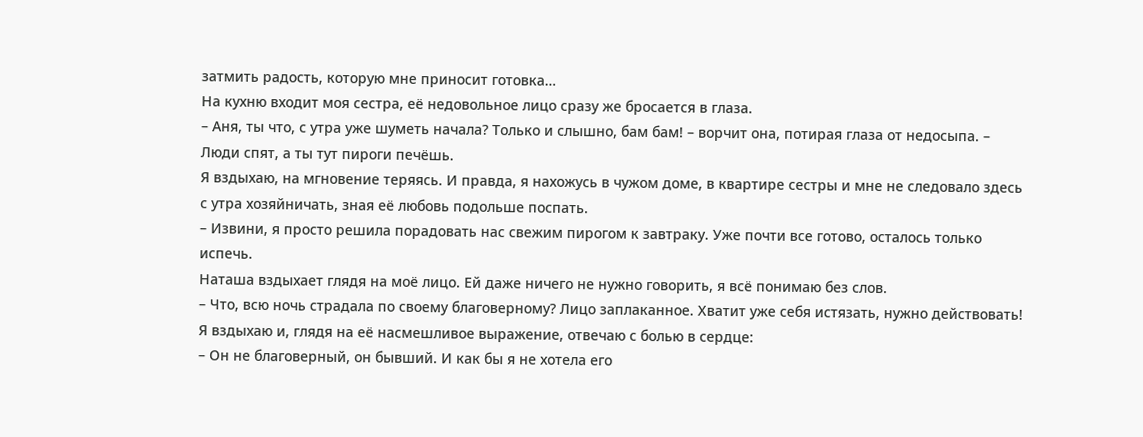затмить радость, которую мне приносит готовка…
На кухню входит моя сестра, её недовольное лицо сразу же бросается в глаза.
– Аня, ты что, с утра уже шуметь начала? Только и слышно, бам бам! – ворчит она, потирая глаза от недосыпа. – Люди спят, а ты тут пироги печёшь.
Я вздыхаю, на мгновение теряясь. И правда, я нахожусь в чужом доме, в квартире сестры и мне не следовало здесь с утра хозяйничать, зная её любовь подольше поспать.
– Извини, я просто решила порадовать нас свежим пирогом к завтраку. Уже почти все готово, осталось только испечь.
Наташа вздыхает глядя на моё лицо. Ей даже ничего не нужно говорить, я всё понимаю без слов.
– Что, всю ночь страдала по своему благоверному? Лицо заплаканное. Хватит уже себя истязать, нужно действовать!
Я вздыхаю и, глядя на её насмешливое выражение, отвечаю с болью в сердце:
– Он не благоверный, он бывший. И как бы я не хотела его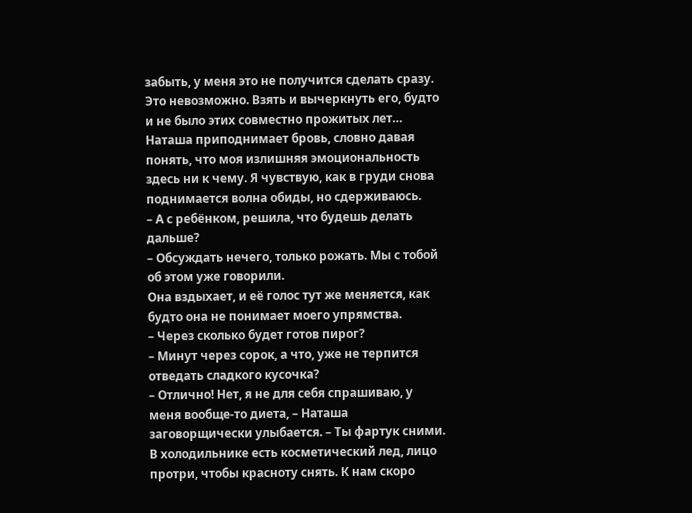забыть, у меня это не получится сделать сразу. Это невозможно. Взять и вычеркнуть его, будто и не было этих совместно прожитых лет…
Наташа приподнимает бровь, словно давая понять, что моя излишняя эмоциональность здесь ни к чему. Я чувствую, как в груди снова поднимается волна обиды, но сдерживаюсь.
– А с ребёнком, решила, что будешь делать дальше?
– Обсуждать нечего, только рожать. Мы с тобой об этом уже говорили.
Она вздыхает, и её голос тут же меняется, как будто она не понимает моего упрямства.
– Через сколько будет готов пирог?
– Минут через сорок, а что, уже не терпится отведать сладкого кусочка?
– Отлично! Нет, я не для себя спрашиваю, у меня вообще-то диета, – Наташа заговорщически улыбается. – Ты фартук сними. В холодильнике есть косметический лед, лицо протри, чтобы красноту снять. К нам скоро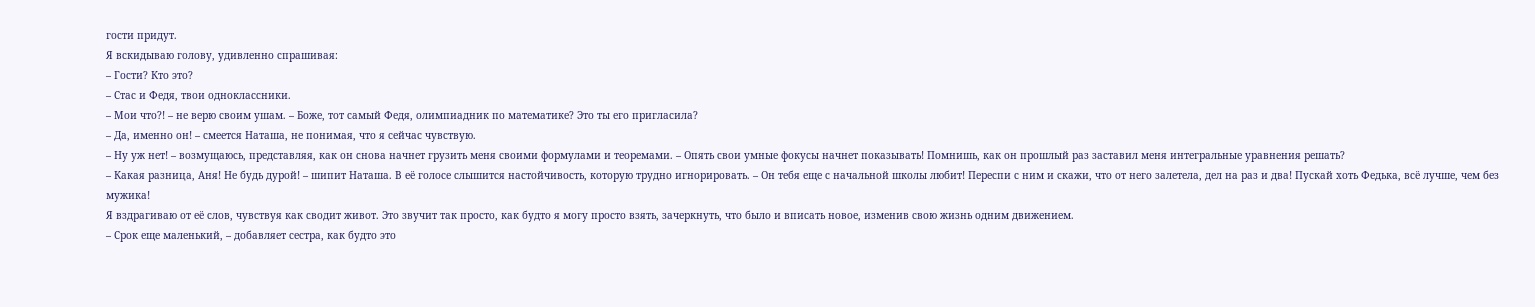гости придут.
Я вскидываю голову, удивленно спрашивая:
– Гости? Кто это?
– Стас и Федя, твои одноклассники.
– Мои что?! – не верю своим ушам. – Боже, тот самый Федя, олимпиадник по математике? Это ты его пригласила?
– Да, именно он! – смеется Наташа, не понимая, что я сейчас чувствую.
– Ну уж нет! – возмущаюсь, представляя, как он снова начнет грузить меня своими формулами и теоремами. – Опять свои умные фокусы начнет показывать! Помнишь, как он прошлый раз заставил меня интегральные уравнения решать?
– Какая разница, Аня! Не будь дурой! – шипит Наташа. В её голосе слышится настойчивость, которую трудно игнорировать. – Он тебя еще с начальной школы любит! Переспи с ним и скажи, что от него залетела, дел на раз и два! Пускай хоть Федька, всё лучше, чем без мужика!
Я вздрагиваю от её слов, чувствуя как сводит живот. Это звучит так просто, как будто я могу просто взять, зачеркнуть, что было и вписать новое, изменив свою жизнь одним движением.
– Срок еще маленький, – добавляет сестра, как будто это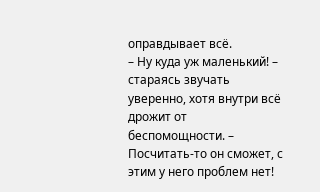оправдывает всё.
– Ну куда уж маленький! – стараясь звучать уверенно, хотя внутри всё дрожит от беспомощности. – Посчитать-то он сможет, с этим у него проблем нет!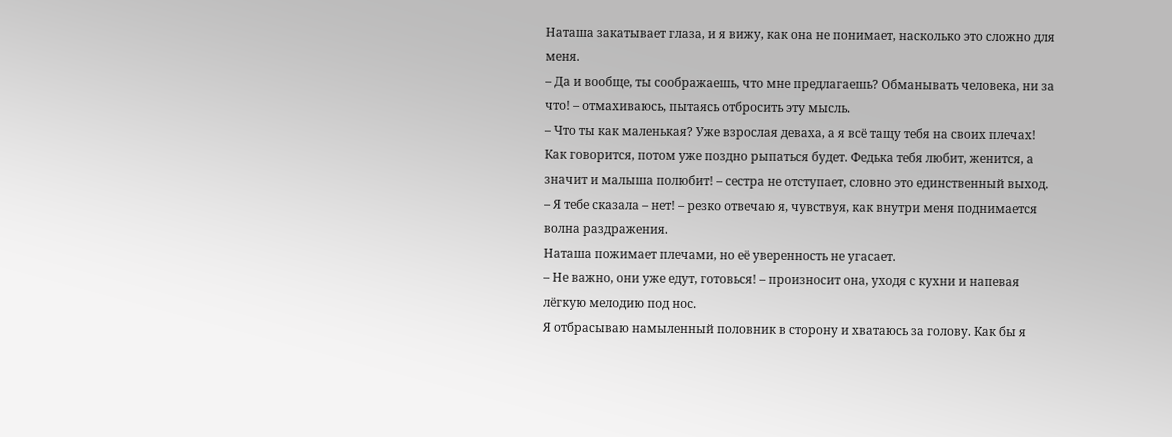Наташа закатывает глаза, и я вижу, как она не понимает, насколько это сложно для меня.
– Да и вообще, ты соображаешь, что мне предлагаешь? Обманывать человека, ни за что! – отмахиваюсь, пытаясь отбросить эту мысль.
– Что ты как маленькая? Уже взрослая деваха, а я всё тащу тебя на своих плечах! Как говорится, потом уже поздно рыпаться будет. Федька тебя любит, женится, а значит и малыша полюбит! – сестра не отступает, словно это единственный выход.
– Я тебе сказала – нет! – резко отвечаю я, чувствуя, как внутри меня поднимается волна раздражения.
Наташа пожимает плечами, но её уверенность не угасает.
– Не важно, они уже едут, готовься! – произносит она, уходя с кухни и напевая лёгкую мелодию под нос.
Я отбрасываю намыленный половник в сторону и хватаюсь за голову. Как бы я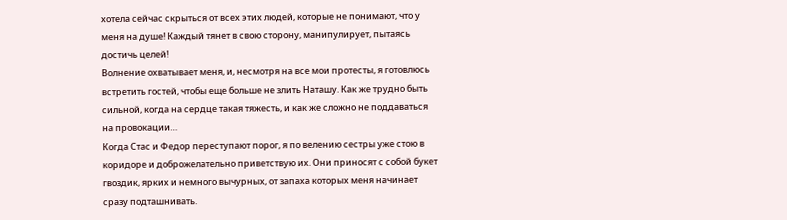хотела сейчас скрыться от всех этих людей, которые не понимают, что у меня на душе! Каждый тянет в свою сторону, манипулирует, пытаясь достичь целей!
Волнение охватывает меня, и, несмотря на все мои протесты, я готовлюсь встретить гостей, чтобы еще больше не злить Наташу. Как же трудно быть сильной, когда на сердце такая тяжесть, и как же сложно не поддаваться на провокации…
Когда Стас и Федор переступают порог, я по велению сестры уже стою в коридоре и доброжелательно приветствую их. Они приносят с собой букет гвоздик, ярких и немного вычурных, от запаха которых меня начинает сразу подташнивать.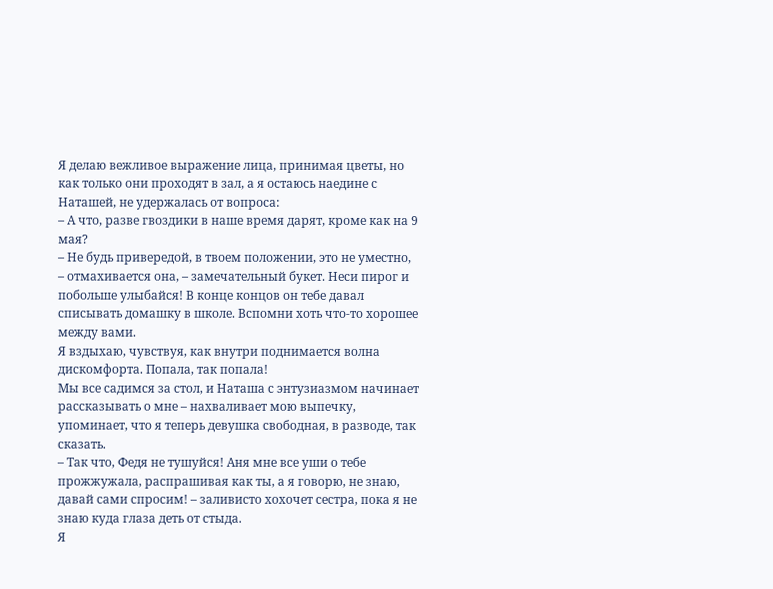Я делаю вежливое выражение лица, принимая цветы, но как только они проходят в зал, а я остаюсь наедине с Наташей, не удержалась от вопроса:
– А что, разве гвоздики в наше время дарят, кроме как на 9 мая?
– Не будь привередой, в твоем положении, это не уместно, – отмахивается она, – замечательный букет. Неси пирог и побольше улыбайся! В конце концов он тебе давал списывать домашку в школе. Вспомни хоть что-то хорошее между вами.
Я вздыхаю, чувствуя, как внутри поднимается волна дискомфорта. Попала, так попала!
Мы все садимся за стол, и Наташа с энтузиазмом начинает рассказывать о мне – нахваливает мою выпечку, упоминает, что я теперь девушка свободная, в разводе, так сказать.
– Так что, Федя не тушуйся! Аня мне все уши о тебе прожжужала, распрашивая как ты, а я говорю, не знаю, давай сами спросим! – заливисто хохочет сестра, пока я не знаю куда глаза деть от стыда.
Я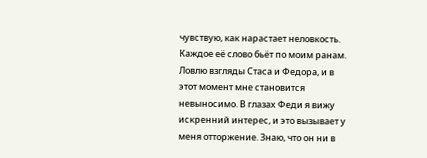чувствую, как нарастает неловкость. Каждое её слово бьёт по моим ранам. Ловлю взгляды Стаса и Федора, и в этот момент мне становится невыносимо. В глазах Феди я вижу искренний интерес, и это вызывает у меня отторжение. Знаю, что он ни в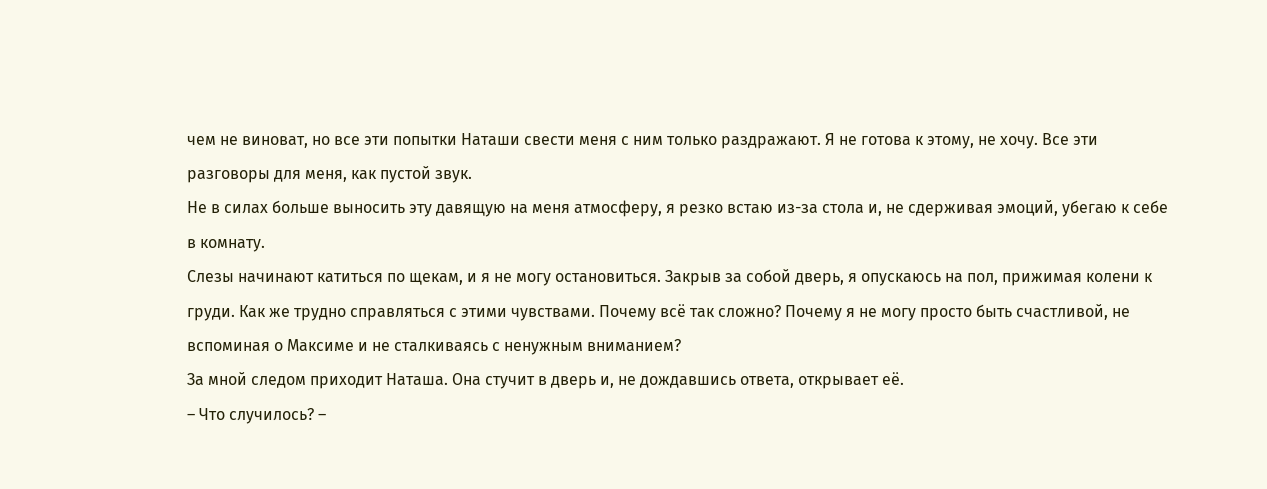чем не виноват, но все эти попытки Наташи свести меня с ним только раздражают. Я не готова к этому, не хочу. Все эти разговоры для меня, как пустой звук.
Не в силах больше выносить эту давящую на меня атмосферу, я резко встаю из-за стола и, не сдерживая эмоций, убегаю к себе в комнату.
Слезы начинают катиться по щекам, и я не могу остановиться. Закрыв за собой дверь, я опускаюсь на пол, прижимая колени к груди. Как же трудно справляться с этими чувствами. Почему всё так сложно? Почему я не могу просто быть счастливой, не вспоминая о Максиме и не сталкиваясь с ненужным вниманием?
За мной следом приходит Наташа. Она стучит в дверь и, не дождавшись ответа, открывает её.
– Что случилось? –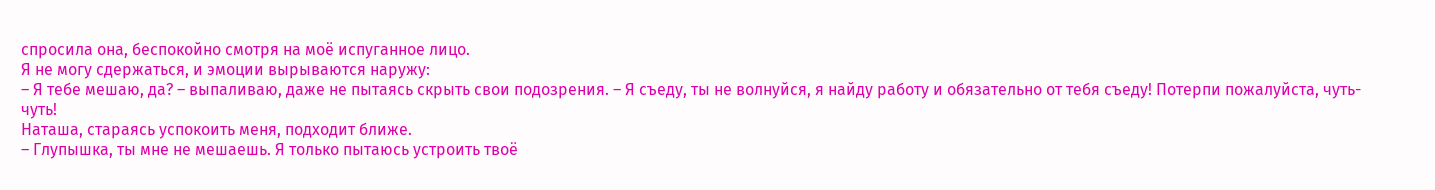спросила она, беспокойно смотря на моё испуганное лицо.
Я не могу сдержаться, и эмоции вырываются наружу:
– Я тебе мешаю, да? – выпаливаю, даже не пытаясь скрыть свои подозрения. – Я съеду, ты не волнуйся, я найду работу и обязательно от тебя съеду! Потерпи пожалуйста, чуть-чуть!
Наташа, стараясь успокоить меня, подходит ближе.
– Глупышка, ты мне не мешаешь. Я только пытаюсь устроить твоё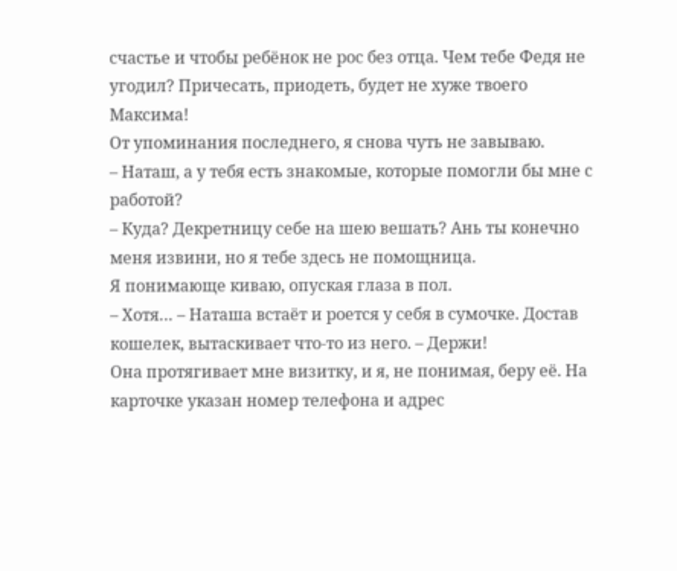счастье и чтобы ребёнок не рос без отца. Чем тебе Федя не угодил? Причесать, приодеть, будет не хуже твоего Максима!
От упоминания последнего, я снова чуть не завываю.
– Наташ, а у тебя есть знакомые, которые помогли бы мне с работой?
– Куда? Декретницу себе на шею вешать? Ань ты конечно меня извини, но я тебе здесь не помощница.
Я понимающе киваю, опуская глаза в пол.
– Хотя… – Наташа встаёт и роется у себя в сумочке. Достав кошелек, вытаскивает что-то из него. – Держи!
Она протягивает мне визитку, и я, не понимая, беру её. На карточке указан номер телефона и адрес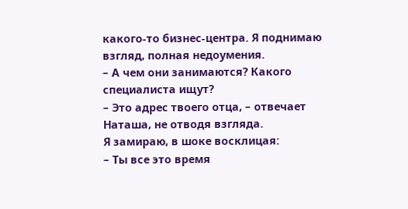какого-то бизнес-центра. Я поднимаю взгляд, полная недоумения.
– А чем они занимаются? Какого специалиста ищут?
– Это адрес твоего отца, – отвечает Наташа, не отводя взгляда.
Я замираю, в шоке восклицая:
– Ты все это время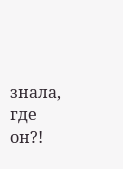знала, где он?!